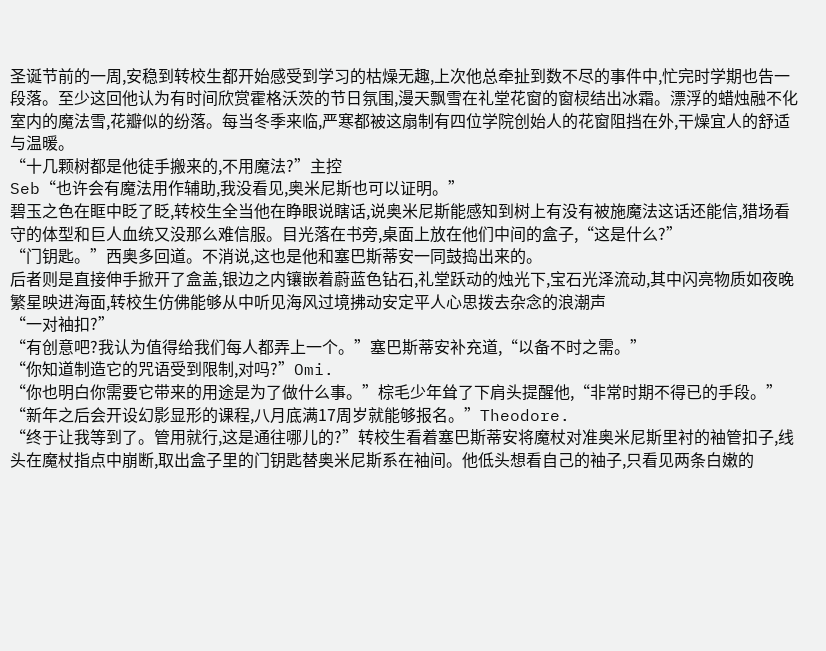圣诞节前的一周,安稳到转校生都开始感受到学习的枯燥无趣,上次他总牵扯到数不尽的事件中,忙完时学期也告一段落。至少这回他认为有时间欣赏霍格沃茨的节日氛围,漫天飘雪在礼堂花窗的窗棂结出冰霜。漂浮的蜡烛融不化室内的魔法雪,花瓣似的纷落。每当冬季来临,严寒都被这扇制有四位学院创始人的花窗阻挡在外,干燥宜人的舒适与温暖。
“十几颗树都是他徒手搬来的,不用魔法?”主控
Seb“也许会有魔法用作辅助,我没看见,奥米尼斯也可以证明。”
碧玉之色在眶中眨了眨,转校生全当他在睁眼说瞎话,说奥米尼斯能感知到树上有没有被施魔法这话还能信,猎场看守的体型和巨人血统又没那么难信服。目光落在书旁,桌面上放在他们中间的盒子,“这是什么?”
“门钥匙。”西奥多回道。不消说,这也是他和塞巴斯蒂安一同鼓捣出来的。
后者则是直接伸手掀开了盒盖,银边之内镶嵌着蔚蓝色钻石,礼堂跃动的烛光下,宝石光泽流动,其中闪亮物质如夜晚繁星映进海面,转校生仿佛能够从中听见海风过境拂动安定平人心思拨去杂念的浪潮声
“一对袖扣?”
“有创意吧?我认为值得给我们每人都弄上一个。”塞巴斯蒂安补充道,“以备不时之需。”
“你知道制造它的咒语受到限制,对吗?”Omi.
“你也明白你需要它带来的用途是为了做什么事。”棕毛少年耸了下肩头提醒他,“非常时期不得已的手段。”
“新年之后会开设幻影显形的课程,八月底满17周岁就能够报名。”Theodore.
“终于让我等到了。管用就行,这是通往哪儿的?”转校生看着塞巴斯蒂安将魔杖对准奥米尼斯里衬的袖管扣子,线头在魔杖指点中崩断,取出盒子里的门钥匙替奥米尼斯系在袖间。他低头想看自己的袖子,只看见两条白嫩的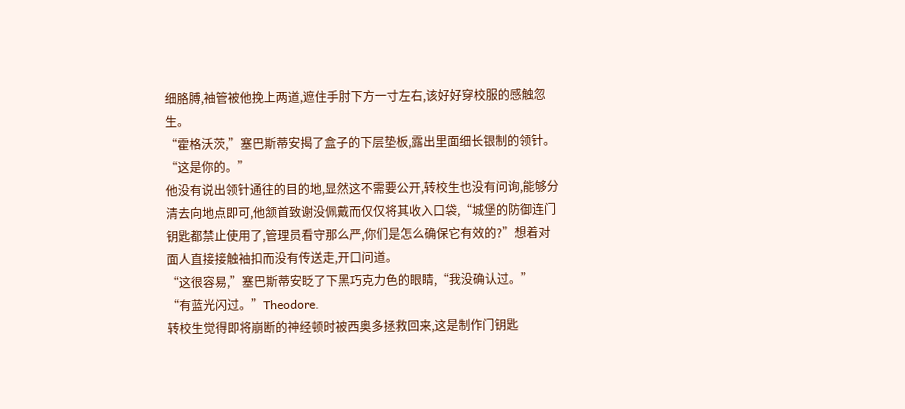细胳膊,袖管被他挽上两道,遮住手肘下方一寸左右,该好好穿校服的感触忽生。
“霍格沃茨,”塞巴斯蒂安揭了盒子的下层垫板,露出里面细长银制的领针。“这是你的。”
他没有说出领针通往的目的地,显然这不需要公开,转校生也没有问询,能够分清去向地点即可,他颔首致谢没佩戴而仅仅将其收入口袋,“城堡的防御连门钥匙都禁止使用了,管理员看守那么严,你们是怎么确保它有效的?”想着对面人直接接触袖扣而没有传送走,开口问道。
“这很容易,”塞巴斯蒂安眨了下黑巧克力色的眼睛,“我没确认过。”
“有蓝光闪过。”Theodore.
转校生觉得即将崩断的神经顿时被西奥多拯救回来,这是制作门钥匙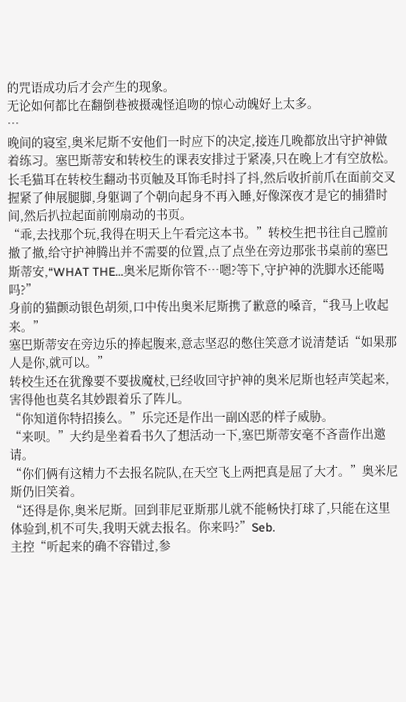的咒语成功后才会产生的现象。
无论如何都比在翻倒巷被摄魂怪追吻的惊心动魄好上太多。
…
晚间的寝室,奥米尼斯不安他们一时应下的决定,接连几晚都放出守护神做着练习。塞巴斯蒂安和转校生的课表安排过于紧凑,只在晚上才有空放松。
长毛猫耳在转校生翻动书页触及耳饰毛时抖了抖,然后收折前爪在面前交叉握紧了伸展腿脚,身躯调了个朝向起身不再入睡,好像深夜才是它的捕猎时间,然后扒拉起面前刚扇动的书页。
“乖,去找那个玩,我得在明天上午看完这本书。”转校生把书往自己膛前撤了撤,给守护神腾出并不需要的位置,点了点坐在旁边那张书桌前的塞巴斯蒂安,“WHAT THE…奥米尼斯你管不…嗯?等下,守护神的洗脚水还能喝吗?”
身前的猫颤动银色胡须,口中传出奥米尼斯携了歉意的嗓音,“我马上收起来。”
塞巴斯蒂安在旁边乐的捧起腹来,意志坚忍的憋住笑意才说清楚话“如果那人是你,就可以。”
转校生还在犹豫要不要拔魔杖,已经收回守护神的奥米尼斯也轻声笑起来,害得他也莫名其妙跟着乐了阵儿。
“你知道你特招揍么。”乐完还是作出一副凶恶的样子威胁。
“来呗。”大约是坐着看书久了想活动一下,塞巴斯蒂安毫不吝啬作出邀请。
“你们俩有这精力不去报名院队,在天空飞上两把真是屈了大才。”奥米尼斯仍旧笑着。
“还得是你,奥米尼斯。回到菲尼亚斯那儿就不能畅快打球了,只能在这里体验到,机不可失,我明天就去报名。你来吗?”Seb.
主控“听起来的确不容错过,参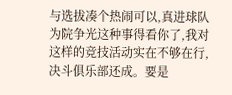与选拔凑个热闹可以,真进球队为院争光这种事得看你了,我对这样的竞技活动实在不够在行,决斗俱乐部还成。要是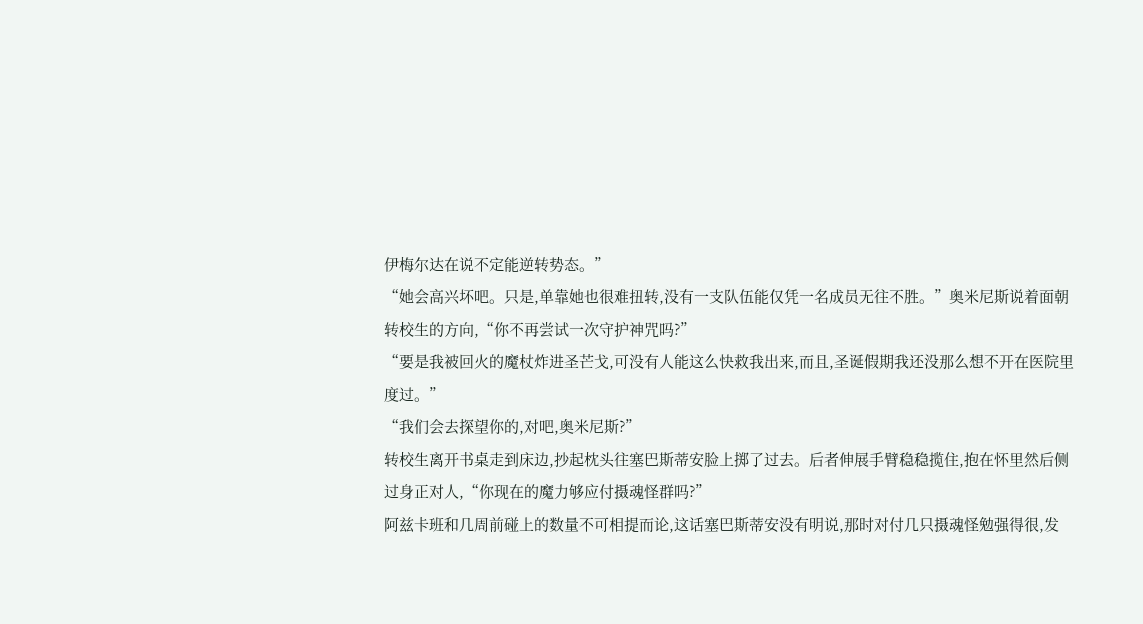伊梅尔达在说不定能逆转势态。”
“她会高兴坏吧。只是,单靠她也很难扭转,没有一支队伍能仅凭一名成员无往不胜。”奥米尼斯说着面朝转校生的方向,“你不再尝试一次守护神咒吗?”
“要是我被回火的魔杖炸进圣芒戈,可没有人能这么快救我出来,而且,圣诞假期我还没那么想不开在医院里度过。”
“我们会去探望你的,对吧,奥米尼斯?”
转校生离开书桌走到床边,抄起枕头往塞巴斯蒂安脸上掷了过去。后者伸展手臂稳稳揽住,抱在怀里然后侧过身正对人,“你现在的魔力够应付摄魂怪群吗?”
阿兹卡班和几周前碰上的数量不可相提而论,这话塞巴斯蒂安没有明说,那时对付几只摄魂怪勉强得很,发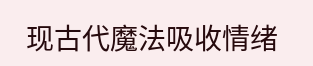现古代魔法吸收情绪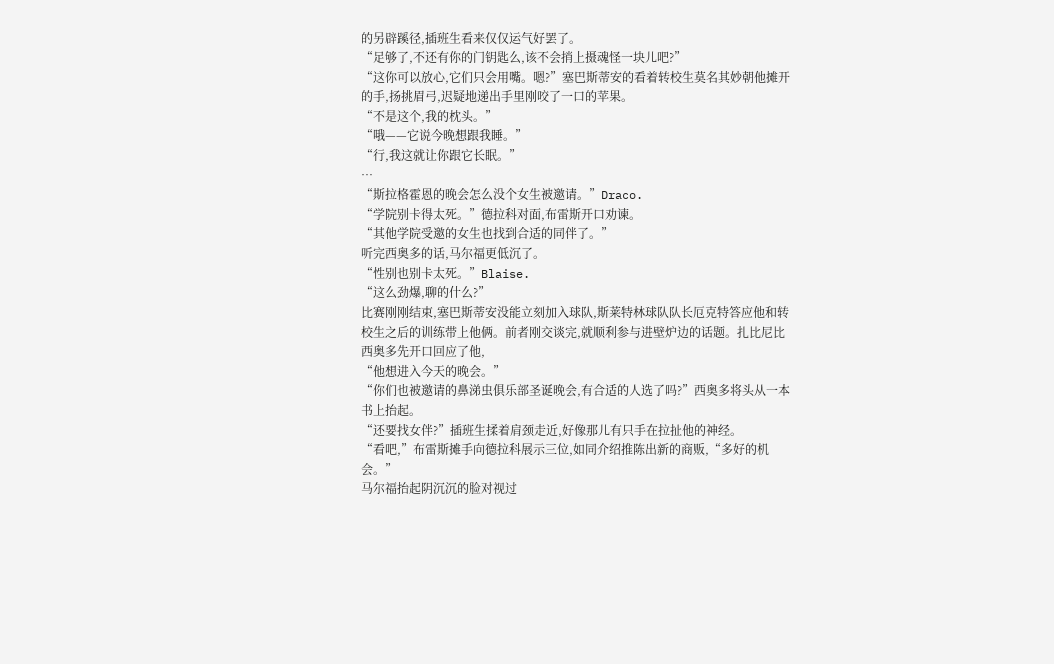的另辟蹊径,插班生看来仅仅运气好罢了。
“足够了,不还有你的门钥匙么,该不会捎上摄魂怪一块儿吧?”
“这你可以放心,它们只会用嘴。嗯?”塞巴斯蒂安的看着转校生莫名其妙朝他摊开的手,扬挑眉弓,迟疑地递出手里刚咬了一口的苹果。
“不是这个,我的枕头。”
“哦——它说今晚想跟我睡。”
“行,我这就让你跟它长眠。”
…
“斯拉格霍恩的晚会怎么没个女生被邀请。”Draco.
“学院别卡得太死。”德拉科对面,布雷斯开口劝谏。
“其他学院受邀的女生也找到合适的同伴了。”
听完西奥多的话,马尔福更低沉了。
“性别也别卡太死。”Blaise.
“这么劲爆,聊的什么?”
比赛刚刚结束,塞巴斯蒂安没能立刻加入球队,斯莱特林球队队长厄克特答应他和转校生之后的训练带上他俩。前者刚交谈完,就顺利参与进壁炉边的话题。扎比尼比西奥多先开口回应了他,
“他想进入今天的晚会。”
“你们也被邀请的鼻涕虫俱乐部圣诞晚会,有合适的人选了吗?”西奥多将头从一本书上抬起。
“还要找女伴?”插班生揉着肩颈走近,好像那儿有只手在拉扯他的神经。
“看吧,”布雷斯摊手向德拉科展示三位,如同介绍推陈出新的商贩,“多好的机会。”
马尔福抬起阴沉沉的脸对视过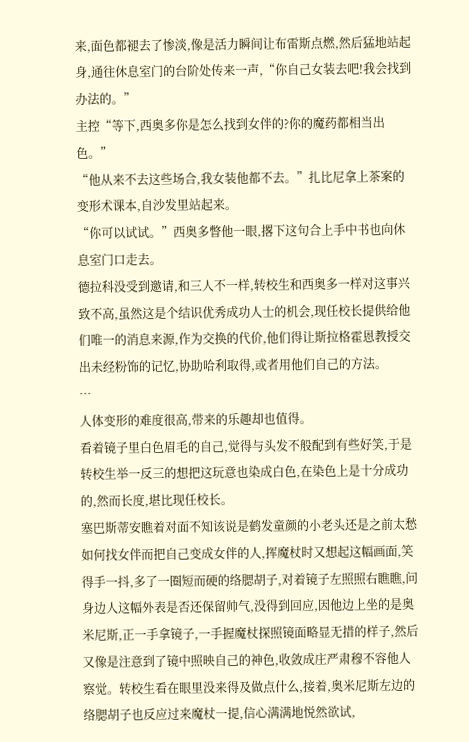来,面色都褪去了惨淡,像是活力瞬间让布雷斯点燃,然后猛地站起身,通往休息室门的台阶处传来一声,“你自己女装去吧!我会找到办法的。”
主控“等下,西奥多你是怎么找到女伴的?你的魔药都相当出色。”
“他从来不去这些场合,我女装他都不去。”扎比尼拿上茶案的变形术课本,自沙发里站起来。
“你可以试试。”西奥多瞥他一眼,撂下这句合上手中书也向休息室门口走去。
德拉科没受到邀请,和三人不一样,转校生和西奥多一样对这事兴致不高,虽然这是个结识优秀成功人士的机会,现任校长提供给他们唯一的消息来源,作为交换的代价,他们得让斯拉格霍恩教授交出未经粉饰的记忆,协助哈利取得,或者用他们自己的方法。
…
人体变形的难度很高,带来的乐趣却也值得。
看着镜子里白色眉毛的自己,觉得与头发不般配到有些好笑,于是转校生举一反三的想把这玩意也染成白色,在染色上是十分成功的,然而长度,堪比现任校长。
塞巴斯蒂安瞧着对面不知该说是鹤发童颜的小老头还是之前太愁如何找女伴而把自己变成女伴的人,挥魔杖时又想起这幅画面,笑得手一抖,多了一圈短而硬的络腮胡子,对着镜子左照照右瞧瞧,问身边人这幅外表是否还保留帅气,没得到回应,因他边上坐的是奥米尼斯,正一手拿镜子,一手握魔杖探照镜面略显无措的样子,然后又像是注意到了镜中照映自己的神色,收敛成庄严肃穆不容他人察觉。转校生看在眼里没来得及做点什么,接着,奥米尼斯左边的络腮胡子也反应过来魔杖一提,信心满满地悦然欲试,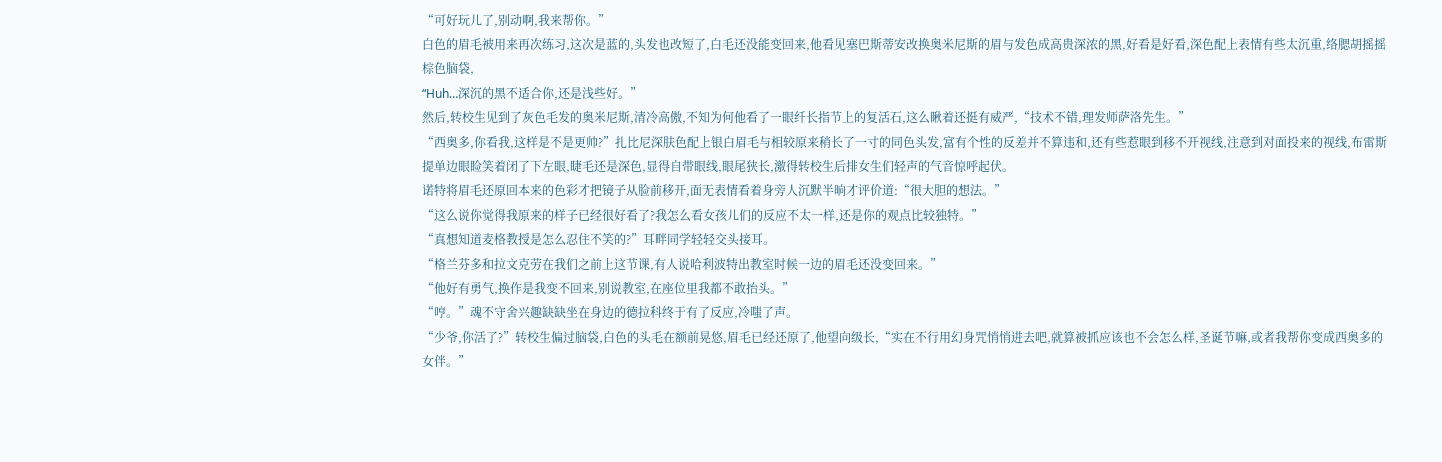“可好玩儿了,别动啊,我来帮你。”
白色的眉毛被用来再次练习,这次是蓝的,头发也改短了,白毛还没能变回来,他看见塞巴斯蒂安改换奥米尼斯的眉与发色成高贵深浓的黑,好看是好看,深色配上表情有些太沉重,络腮胡摇摇棕色脑袋,
“Huh…深沉的黑不适合你,还是浅些好。”
然后,转校生见到了灰色毛发的奥米尼斯,清冷高傲,不知为何他看了一眼纤长指节上的复活石,这么瞅着还挺有威严,“技术不错,理发师萨洛先生。”
“西奥多,你看我,这样是不是更帅?”扎比尼深肤色配上银白眉毛与相较原来稍长了一寸的同色头发,富有个性的反差并不算违和,还有些惹眼到移不开视线,注意到对面投来的视线,布雷斯提单边眼睑笑着闭了下左眼,睫毛还是深色,显得自带眼线,眼尾狭长,激得转校生后排女生们轻声的气音惊呼起伏。
诺特将眉毛还原回本来的色彩才把镜子从脸前移开,面无表情看着身旁人沉默半晌才评价道:“很大胆的想法。”
“这么说你觉得我原来的样子已经很好看了?我怎么看女孩儿们的反应不太一样,还是你的观点比较独特。”
“真想知道麦格教授是怎么忍住不笑的?”耳畔同学轻轻交头接耳。
“格兰芬多和拉文克劳在我们之前上这节课,有人说哈利波特出教室时候一边的眉毛还没变回来。”
“他好有勇气,换作是我变不回来,别说教室,在座位里我都不敢抬头。”
“哼。”魂不守舍兴趣缺缺坐在身边的德拉科终于有了反应,冷嗤了声。
“少爷,你活了?”转校生偏过脑袋,白色的头毛在额前晃悠,眉毛已经还原了,他望向级长,“实在不行用幻身咒悄悄进去吧,就算被抓应该也不会怎么样,圣诞节嘛,或者我帮你变成西奥多的女伴。”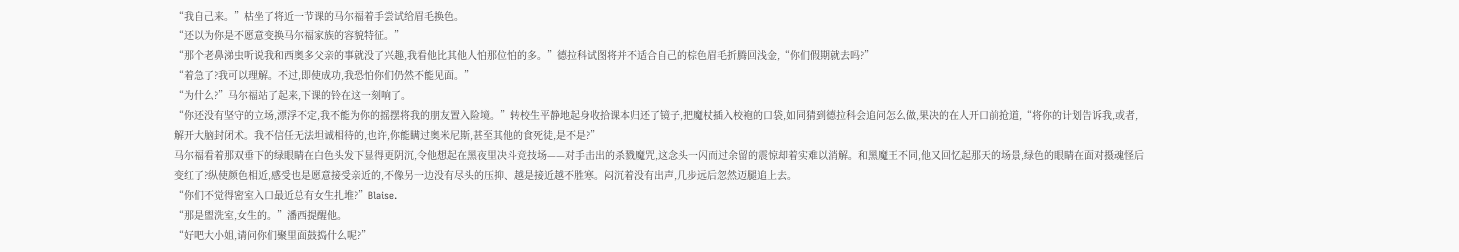“我自己来。”枯坐了将近一节课的马尔福着手尝试给眉毛换色。
“还以为你是不愿意变换马尔福家族的容貌特征。”
“那个老鼻涕虫听说我和西奥多父亲的事就没了兴趣,我看他比其他人怕那位怕的多。”德拉科试图将并不适合自己的棕色眉毛折腾回浅金,“你们假期就去吗?”
“着急了?我可以理解。不过,即使成功,我恐怕你们仍然不能见面。”
“为什么?”马尔福站了起来,下课的铃在这一刻响了。
“你还没有坚守的立场,漂浮不定,我不能为你的摇摆将我的朋友置入险境。”转校生平静地起身收拾课本归还了镜子,把魔杖插入校袍的口袋,如同猜到德拉科会追问怎么做,果决的在人开口前抢道,“将你的计划告诉我,或者,解开大脑封闭术。我不信任无法坦诚相待的,也许,你能瞒过奥米尼斯,甚至其他的食死徒,是不是?”
马尔福看着那双垂下的绿眼睛在白色头发下显得更阴沉,令他想起在黑夜里决斗竞技场——对手击出的杀戮魔咒,这念头一闪而过余留的震惊却着实难以消解。和黑魔王不同,他又回忆起那天的场景,绿色的眼睛在面对摄魂怪后变红了?纵使颜色相近,感受也是愿意接受亲近的,不像另一边没有尽头的压抑、越是接近越不胜寒。闷沉着没有出声,几步远后忽然迈腿追上去。
“你们不觉得密室入口最近总有女生扎堆?”Blaise.
“那是盥洗室,女生的。”潘西提醒他。
“好吧大小姐,请问你们聚里面鼓捣什么呢?”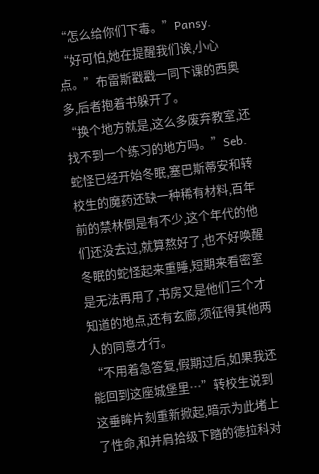“怎么给你们下毒。”Pansy.
“好可怕,她在提醒我们诶,小心点。”布雷斯戳戳一同下课的西奥多,后者抱着书躲开了。
“换个地方就是,这么多废弃教室,还找不到一个练习的地方吗。”Seb.
蛇怪已经开始冬眠,塞巴斯蒂安和转校生的魔药还缺一种稀有材料,百年前的禁林倒是有不少,这个年代的他们还没去过,就算熬好了,也不好唤醒冬眠的蛇怪起来重睡,短期来看密室是无法再用了,书房又是他们三个才知道的地点,还有玄廊,须征得其他两人的同意才行。
“不用着急答复,假期过后,如果我还能回到这座城堡里…”转校生说到这垂眸片刻重新掀起,暗示为此堵上了性命,和并肩拾级下踏的德拉科对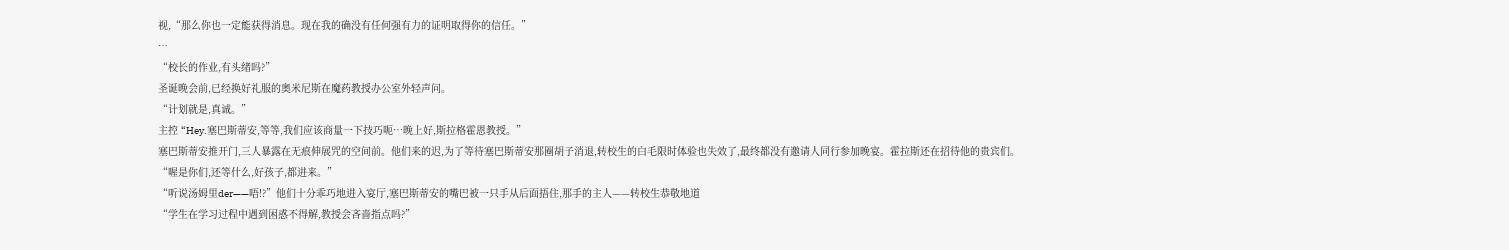视,“那么你也一定能获得消息。现在我的确没有任何强有力的证明取得你的信任。”
…
“校长的作业,有头绪吗?”
圣诞晚会前,已经换好礼服的奥米尼斯在魔药教授办公室外轻声问。
“计划就是,真诚。”
主控 “Hey.塞巴斯蒂安,等等,我们应该商量一下技巧呃…晚上好,斯拉格霍恩教授。”
塞巴斯蒂安推开门,三人暴露在无痕伸展咒的空间前。他们来的迟,为了等待塞巴斯蒂安那圈胡子消退,转校生的白毛限时体验也失效了,最终都没有邀请人同行参加晚宴。霍拉斯还在招待他的贵宾们。
“喔是你们,还等什么,好孩子,都进来。”
“听说汤姆里der——唔!?”他们十分乖巧地进入宴厅,塞巴斯蒂安的嘴巴被一只手从后面捂住,那手的主人——转校生恭敬地道
“学生在学习过程中遇到困惑不得解,教授会吝啬指点吗?”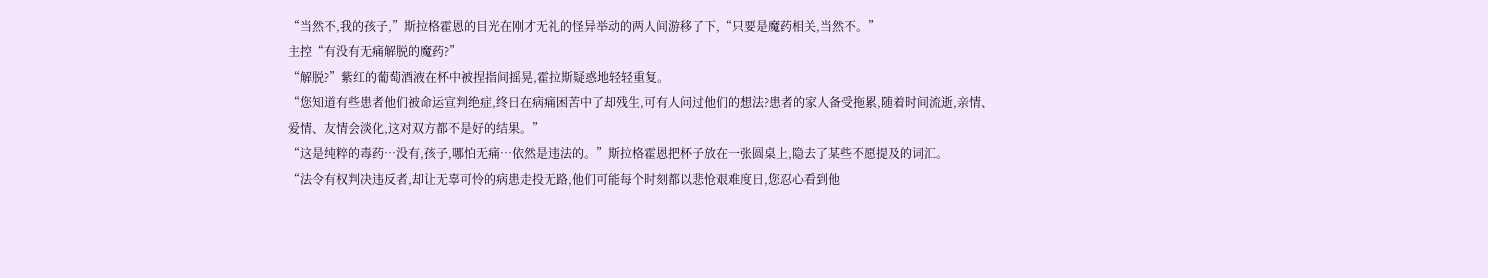“当然不,我的孩子,”斯拉格霍恩的目光在刚才无礼的怪异举动的两人间游移了下,“只要是魔药相关,当然不。”
主控“有没有无痛解脱的魔药?”
“解脱?”紫红的葡萄酒液在杯中被捏指间摇晃,霍拉斯疑惑地轻轻重复。
“您知道有些患者他们被命运宣判绝症,终日在病痛困苦中了却残生,可有人问过他们的想法?患者的家人备受拖累,随着时间流逝,亲情、爱情、友情会淡化,这对双方都不是好的结果。”
“这是纯粹的毒药…没有,孩子,哪怕无痛…依然是违法的。”斯拉格霍恩把杯子放在一张圆桌上,隐去了某些不愿提及的词汇。
“法令有权判决违反者,却让无辜可怜的病患走投无路,他们可能每个时刻都以悲怆艰难度日,您忍心看到他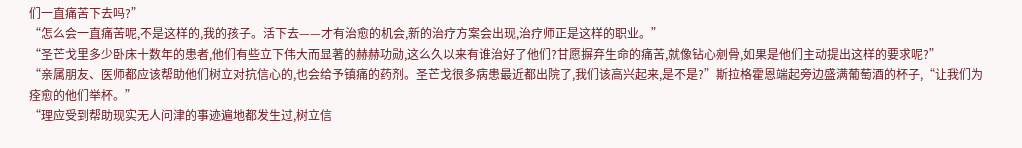们一直痛苦下去吗?”
“怎么会一直痛苦呢,不是这样的,我的孩子。活下去——才有治愈的机会,新的治疗方案会出现,治疗师正是这样的职业。”
“圣芒戈里多少卧床十数年的患者,他们有些立下伟大而显著的赫赫功勋,这么久以来有谁治好了他们?甘愿摒弃生命的痛苦,就像钻心剜骨,如果是他们主动提出这样的要求呢?”
“亲属朋友、医师都应该帮助他们树立对抗信心的,也会给予镇痛的药剂。圣芒戈很多病患最近都出院了,我们该高兴起来,是不是?”斯拉格霍恩端起旁边盛满葡萄酒的杯子,“让我们为痊愈的他们举杯。”
“理应受到帮助现实无人问津的事迹遍地都发生过,树立信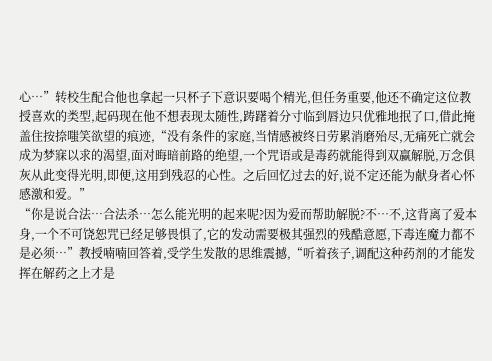心…”转校生配合他也拿起一只杯子下意识要喝个精光,但任务重要,他还不确定这位教授喜欢的类型,起码现在他不想表现太随性,踌躇着分寸临到唇边只优雅地抿了口,借此掩盖住按捺嗤笑欲望的痕迹,“没有条件的家庭,当情感被终日劳累消磨殆尽,无痛死亡就会成为梦寐以求的渴望,面对晦暗前路的绝望,一个咒语或是毒药就能得到双赢解脱,万念俱灰从此变得光明,即便,这用到残忍的心性。之后回忆过去的好,说不定还能为献身者心怀感激和爱。”
“你是说合法…合法杀…怎么能光明的起来呢?因为爱而帮助解脱?不…不,这背离了爱本身,一个不可饶恕咒已经足够畏惧了,它的发动需要极其强烈的残酷意愿,下毒连魔力都不是必须…”教授喃喃回答着,受学生发散的思维震撼,“听着孩子,调配这种药剂的才能发挥在解药之上才是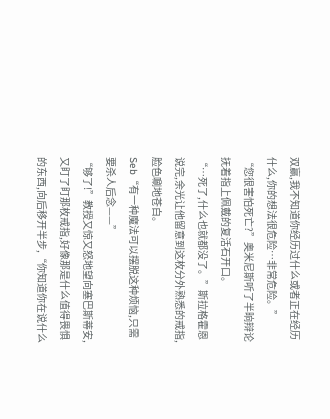双赢,我不知道你经历过什么或者正在经历什么,你的想法很危险…非常危险。”
“您很害怕死亡?”奥米尼斯听了半晌辩论抚着指上佩戴的复活石开口。
“…死了,什么也就都没了。”斯拉格霍恩说完,余光让他留意到这枚分外熟悉的戒指,脸色唰地苍白。
Seb“有一种魔法可以摆脱这种烦恼,只需要杀人后念——”
“够了!”教授又惊又怒地望向塞巴斯蒂安,又盯了盯那枚戒指,好像那是什么值得畏惧的东西,向后移开半步,“你知道你在说什么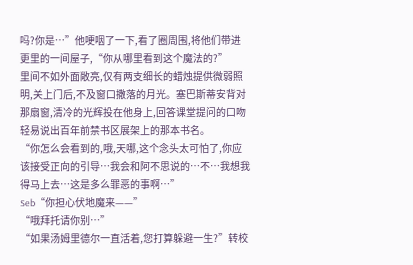吗?你是…”他哽咽了一下,看了圈周围,将他们带进更里的一间屋子,“你从哪里看到这个魔法的?”
里间不如外面敞亮,仅有两支细长的蜡烛提供微弱照明,关上门后,不及窗口撒落的月光。塞巴斯蒂安背对那扇窗,清冷的光辉投在他身上,回答课堂提问的口吻轻易说出百年前禁书区展架上的那本书名。
“你怎么会看到的,哦,天哪,这个念头太可怕了,你应该接受正向的引导…我会和阿不思说的…不…我想我得马上去…这是多么罪恶的事啊…”
Seb“你担心伏地魔来——”
“哦拜托请你别…”
“如果汤姆里德尔一直活着,您打算躲避一生?”转校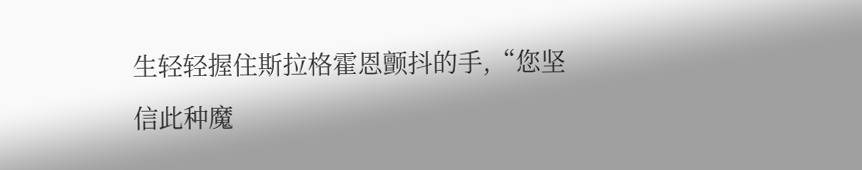生轻轻握住斯拉格霍恩颤抖的手,“您坚信此种魔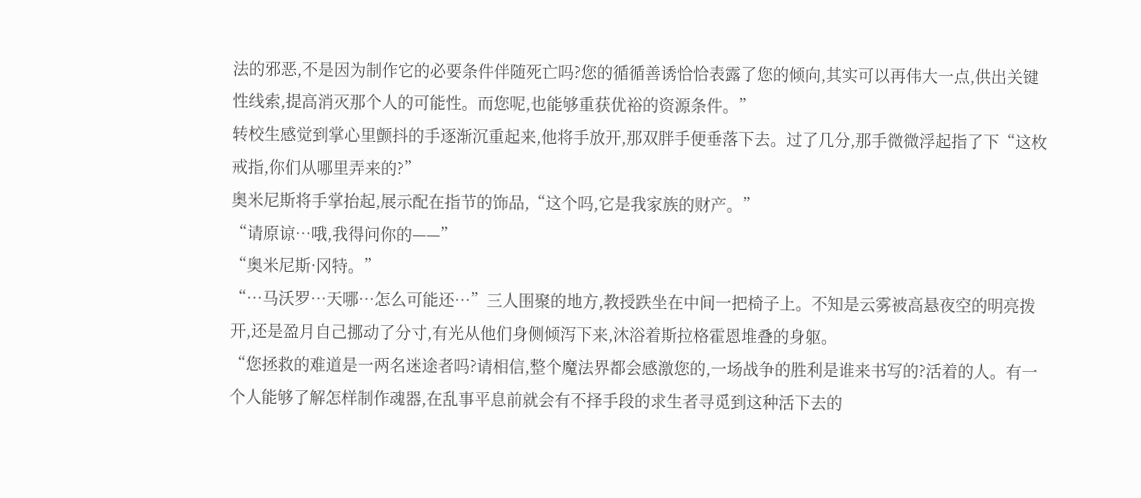法的邪恶,不是因为制作它的必要条件伴随死亡吗?您的循循善诱恰恰表露了您的倾向,其实可以再伟大一点,供出关键性线索,提高消灭那个人的可能性。而您呢,也能够重获优裕的资源条件。”
转校生感觉到掌心里颤抖的手逐渐沉重起来,他将手放开,那双胖手便垂落下去。过了几分,那手微微浮起指了下“这枚戒指,你们从哪里弄来的?”
奥米尼斯将手掌抬起,展示配在指节的饰品,“这个吗,它是我家族的财产。”
“请原谅…哦,我得问你的——”
“奥米尼斯·冈特。”
“…马沃罗…天哪…怎么可能还…”三人围聚的地方,教授跌坐在中间一把椅子上。不知是云雾被高悬夜空的明亮拨开,还是盈月自己挪动了分寸,有光从他们身侧倾泻下来,沐浴着斯拉格霍恩堆叠的身躯。
“您拯救的难道是一两名迷途者吗?请相信,整个魔法界都会感激您的,一场战争的胜利是谁来书写的?活着的人。有一个人能够了解怎样制作魂器,在乱事平息前就会有不择手段的求生者寻觅到这种活下去的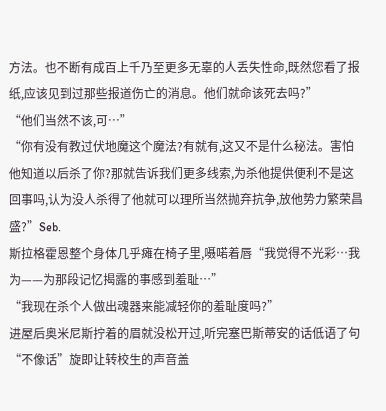方法。也不断有成百上千乃至更多无辜的人丢失性命,既然您看了报纸,应该见到过那些报道伤亡的消息。他们就命该死去吗?”
“他们当然不该,可…”
“你有没有教过伏地魔这个魔法?有就有,这又不是什么秘法。害怕他知道以后杀了你?那就告诉我们更多线索,为杀他提供便利不是这回事吗,认为没人杀得了他就可以理所当然抛弃抗争,放他势力繁荣昌盛?”Seb.
斯拉格霍恩整个身体几乎瘫在椅子里,嗫喏着唇“我觉得不光彩…我为——为那段记忆揭露的事感到羞耻…”
“我现在杀个人做出魂器来能减轻你的羞耻度吗?”
进屋后奥米尼斯拧着的眉就没松开过,听完塞巴斯蒂安的话低语了句“不像话”旋即让转校生的声音盖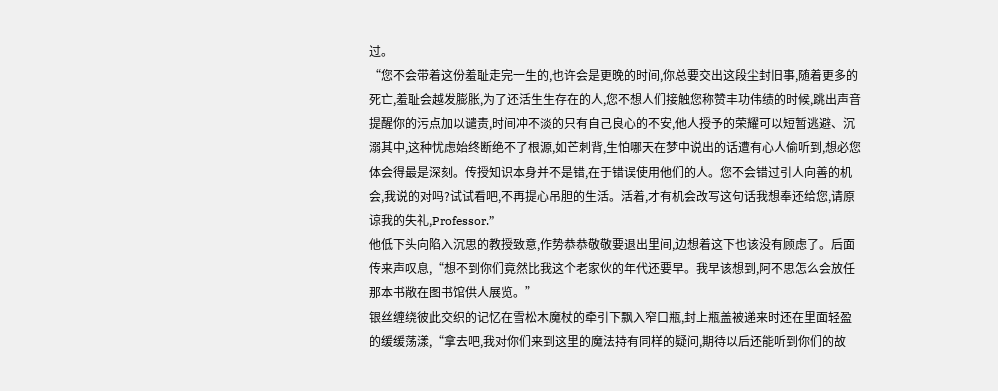过。
“您不会带着这份羞耻走完一生的,也许会是更晚的时间,你总要交出这段尘封旧事,随着更多的死亡,羞耻会越发膨胀,为了还活生生存在的人,您不想人们接触您称赞丰功伟绩的时候,跳出声音提醒你的污点加以谴责,时间冲不淡的只有自己良心的不安,他人授予的荣耀可以短暂逃避、沉溺其中,这种忧虑始终断绝不了根源,如芒刺背,生怕哪天在梦中说出的话遭有心人偷听到,想必您体会得最是深刻。传授知识本身并不是错,在于错误使用他们的人。您不会错过引人向善的机会,我说的对吗?试试看吧,不再提心吊胆的生活。活着,才有机会改写这句话我想奉还给您,请原谅我的失礼,Professor.”
他低下头向陷入沉思的教授致意,作势恭恭敬敬要退出里间,边想着这下也该没有顾虑了。后面传来声叹息,“想不到你们竟然比我这个老家伙的年代还要早。我早该想到,阿不思怎么会放任那本书敞在图书馆供人展览。”
银丝缠绕彼此交织的记忆在雪松木魔杖的牵引下飘入窄口瓶,封上瓶盖被递来时还在里面轻盈的缓缓荡漾,“拿去吧,我对你们来到这里的魔法持有同样的疑问,期待以后还能听到你们的故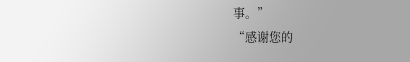事。”
“感谢您的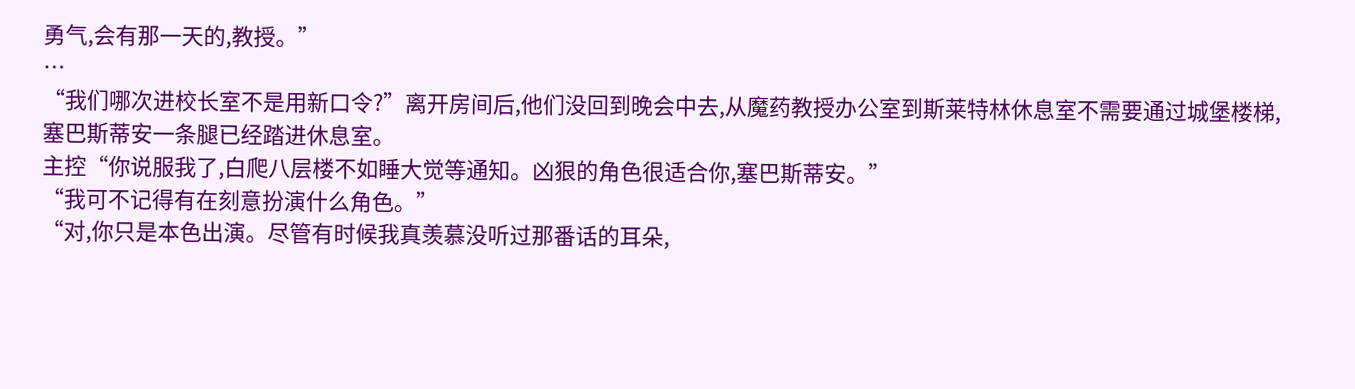勇气,会有那一天的,教授。”
…
“我们哪次进校长室不是用新口令?”离开房间后,他们没回到晚会中去,从魔药教授办公室到斯莱特林休息室不需要通过城堡楼梯,塞巴斯蒂安一条腿已经踏进休息室。
主控“你说服我了,白爬八层楼不如睡大觉等通知。凶狠的角色很适合你,塞巴斯蒂安。”
“我可不记得有在刻意扮演什么角色。”
“对,你只是本色出演。尽管有时候我真羡慕没听过那番话的耳朵,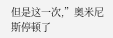但是这一次,”奥米尼斯停顿了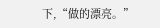下,“做的漂亮。”